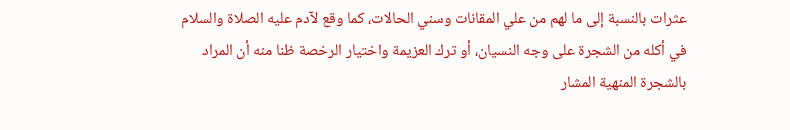عثرات بالنسبة إلى ما لهم من علي المقانات وسني الحالات، كما وقع لآدم عليه الصلاة والسلام في أكله من الشجرة على وجه النسيان، أو ترك العزيمة واختيار الرخصة ظنا منه أن المراد بالشجرة المنهية المشار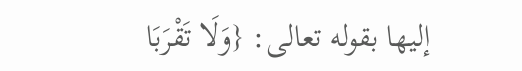إليها بقوله تعالى: {وَلَا تَقْرَبَا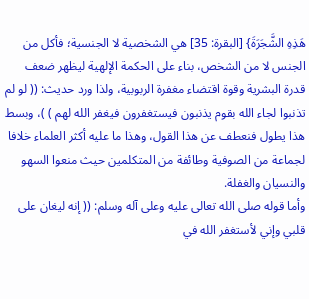هَذِهِ الشَّجَرَةَ} [البقرة: 35] هي الشخصية لا الجنسية؛ فأكل من الجنس لا من الشخص، بناء على الحكمة الإلهية ليظهر ضعف قدرة البشرية وقوة اقتضاء مغفرة الربوبية، ولذا ورد حديث: (( لو لم تذنبوا لجاء الله بقوم يذنبون فيستغفرون فيغفر الله لهم ) )، وبسط هذا يطول فنعطف عن هذا القول، وهذا ما عليه أكثر العلماء خلافا لجماعة من الصوفية وطائفة من المتكلمين حيث منعوا السهو والنسيان والغفلة.
وأما قوله صلى الله تعالى عليه وعلى آله وسلم: (( إنه ليغان على قلبي وإني لأستغفر الله في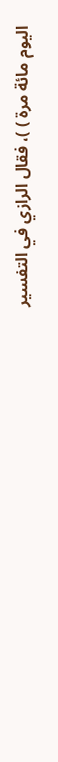اليوم مائة مرة ) )، فقال الرازي في التفسير